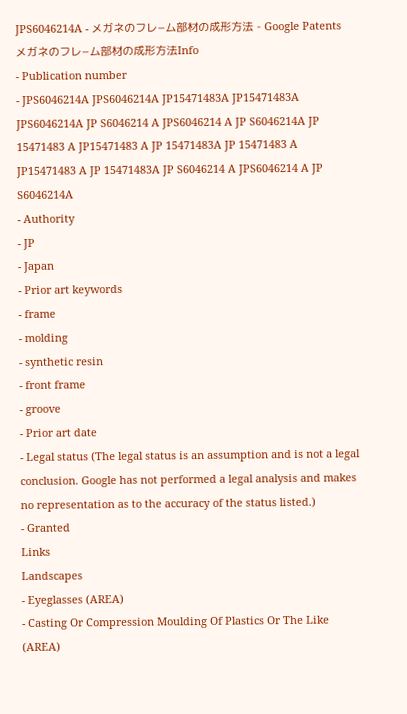JPS6046214A - メガネのフレ−ム部材の成形方法 - Google Patents
メガネのフレ−ム部材の成形方法Info
- Publication number
- JPS6046214A JPS6046214A JP15471483A JP15471483A JPS6046214A JP S6046214 A JPS6046214 A JP S6046214A JP 15471483 A JP15471483 A JP 15471483A JP 15471483 A JP15471483 A JP 15471483A JP S6046214 A JPS6046214 A JP S6046214A
- Authority
- JP
- Japan
- Prior art keywords
- frame
- molding
- synthetic resin
- front frame
- groove
- Prior art date
- Legal status (The legal status is an assumption and is not a legal conclusion. Google has not performed a legal analysis and makes no representation as to the accuracy of the status listed.)
- Granted
Links
Landscapes
- Eyeglasses (AREA)
- Casting Or Compression Moulding Of Plastics Or The Like (AREA)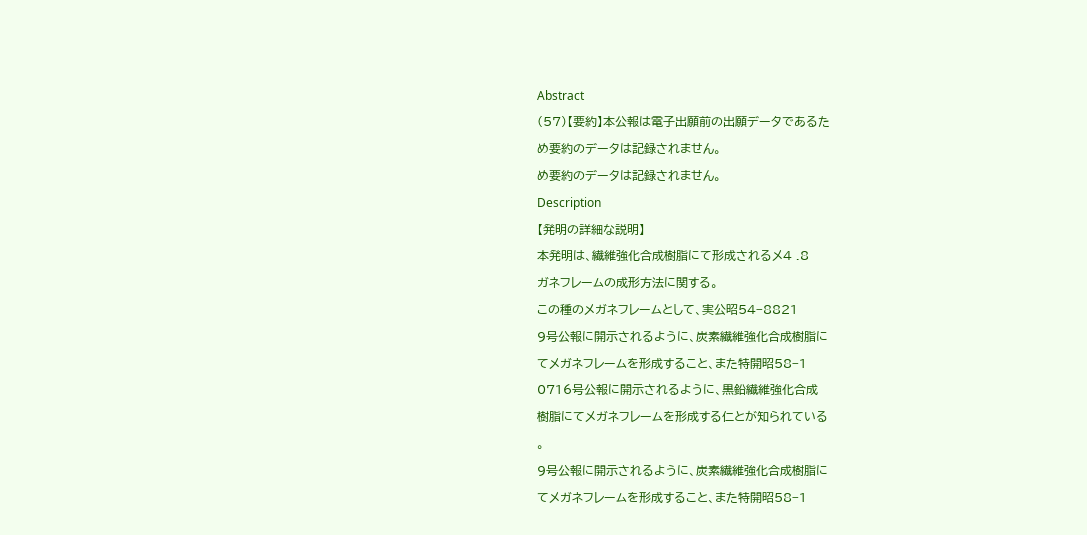Abstract
(57)【要約】本公報は電子出願前の出願データであるた
め要約のデータは記録されません。
め要約のデータは記録されません。
Description
【発明の詳細な説明】
本発明は、繊維強化合成樹脂にて形成されるメ4 .8
ガネフレームの成形方法に関する。
この種のメガネフレームとして、実公昭54−8821
9号公報に開示されるように、炭素繊維強化合成樹脂に
てメガネフレームを形成すること、また特開昭58−1
0716号公報に開示されるように、黒鉛繊維強化合成
樹脂にてメガネフレームを形成する仁とが知られている
。
9号公報に開示されるように、炭素繊維強化合成樹脂に
てメガネフレームを形成すること、また特開昭58−1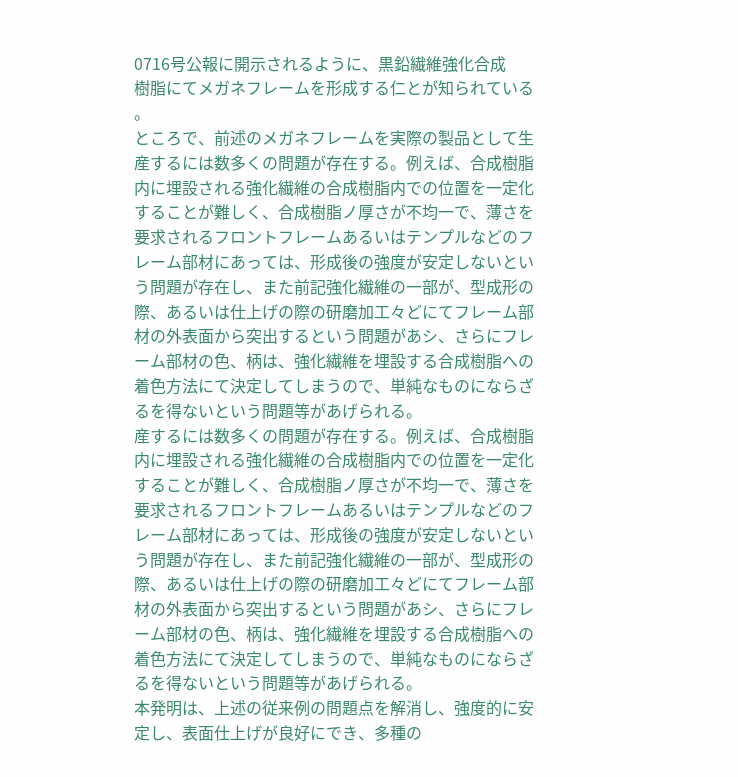0716号公報に開示されるように、黒鉛繊維強化合成
樹脂にてメガネフレームを形成する仁とが知られている
。
ところで、前述のメガネフレームを実際の製品として生
産するには数多くの問題が存在する。例えば、合成樹脂
内に埋設される強化繊維の合成樹脂内での位置を一定化
することが難しく、合成樹脂ノ厚さが不均一で、薄さを
要求されるフロントフレームあるいはテンプルなどのフ
レーム部材にあっては、形成後の強度が安定しないとい
う問題が存在し、また前記強化繊維の一部が、型成形の
際、あるいは仕上げの際の研磨加工々どにてフレーム部
材の外表面から突出するという問題があシ、さらにフレ
ーム部材の色、柄は、強化繊維を埋設する合成樹脂への
着色方法にて決定してしまうので、単純なものにならざ
るを得ないという問題等があげられる。
産するには数多くの問題が存在する。例えば、合成樹脂
内に埋設される強化繊維の合成樹脂内での位置を一定化
することが難しく、合成樹脂ノ厚さが不均一で、薄さを
要求されるフロントフレームあるいはテンプルなどのフ
レーム部材にあっては、形成後の強度が安定しないとい
う問題が存在し、また前記強化繊維の一部が、型成形の
際、あるいは仕上げの際の研磨加工々どにてフレーム部
材の外表面から突出するという問題があシ、さらにフレ
ーム部材の色、柄は、強化繊維を埋設する合成樹脂への
着色方法にて決定してしまうので、単純なものにならざ
るを得ないという問題等があげられる。
本発明は、上述の従来例の問題点を解消し、強度的に安
定し、表面仕上げが良好にでき、多種の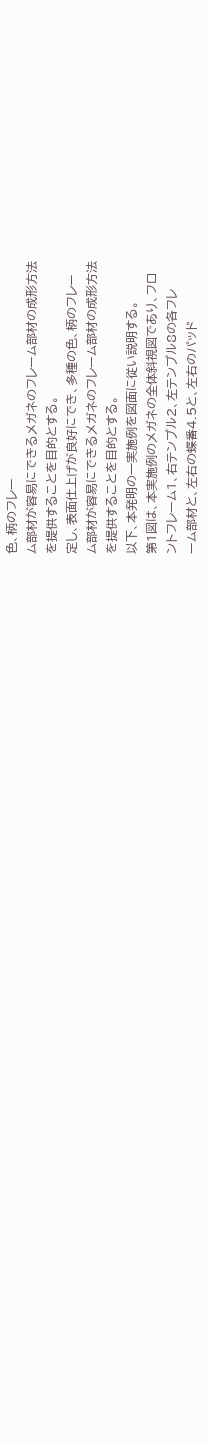色、柄のフレー
ム部材が容易にできるメガネのフレーム部材の成形方法
を提供することを目的とする。
定し、表面仕上げが良好にでき、多種の色、柄のフレー
ム部材が容易にできるメガネのフレーム部材の成形方法
を提供することを目的とする。
以下、本発明の一実施例を図面に従い説明する。
第1図は、本実施例のメガネの全体斜視図であり、フロ
ントフレーム1、右テンプル2、左テンプル8の各フレ
ーム部材と、左右の蝶番4.5と、左右のパッド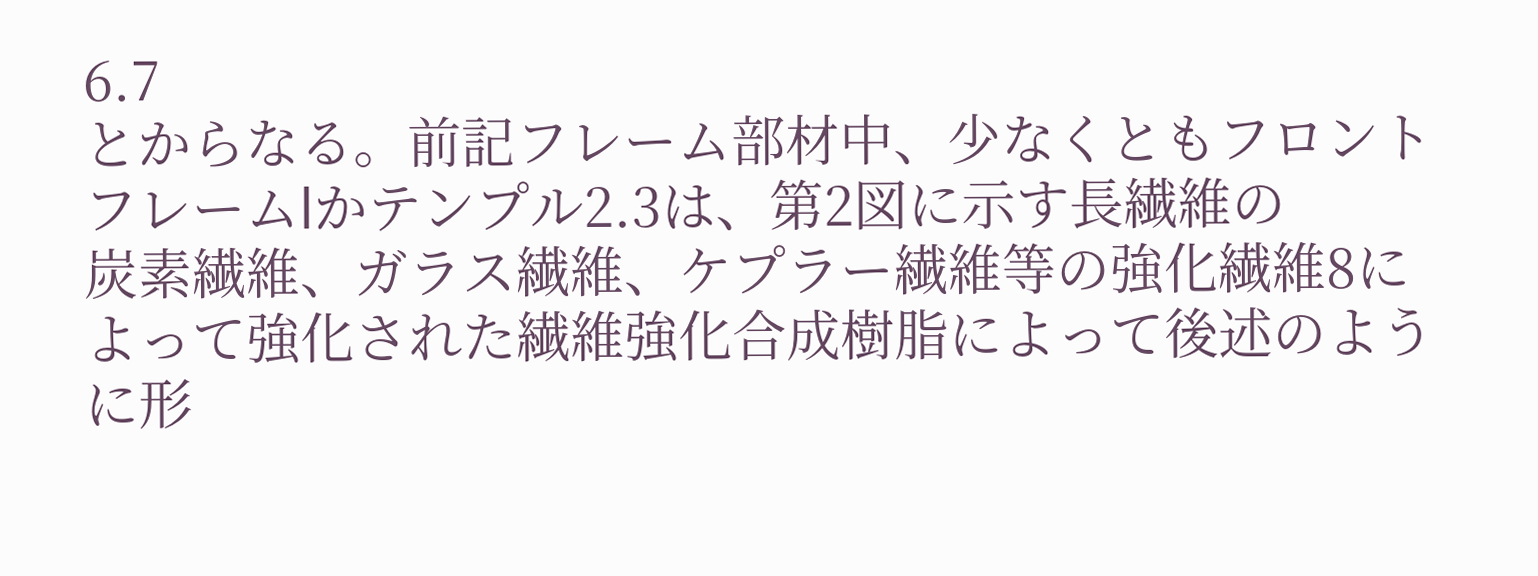6.7
とからなる。前記フレーム部材中、少なくともフロント
フレームlかテンプル2.3は、第2図に示す長繊維の
炭素繊維、ガラス繊維、ケプラー繊維等の強化繊維8に
よって強化された繊維強化合成樹脂によって後述のよう
に形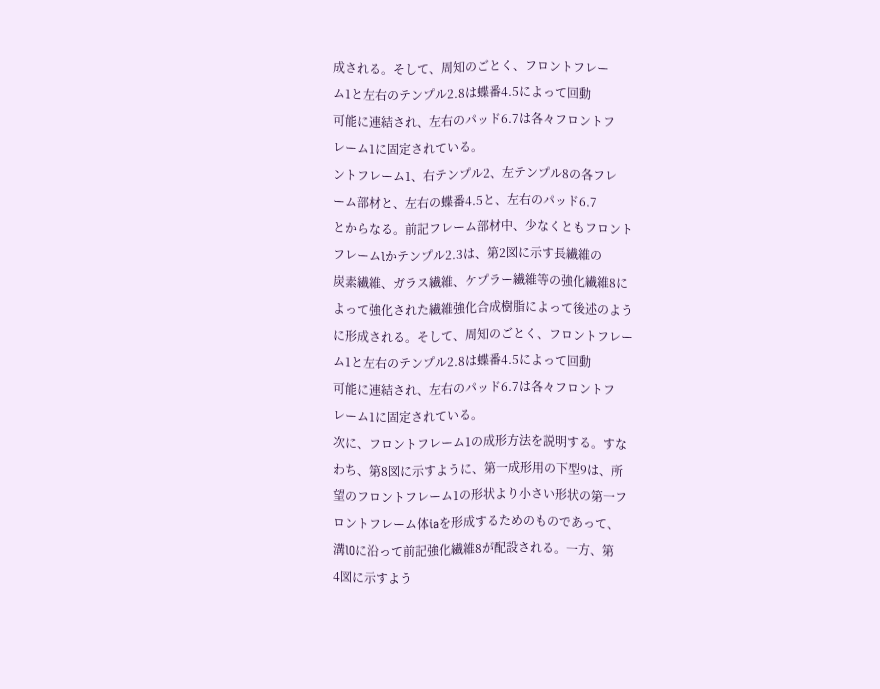成される。そして、周知のごとく、フロントフレー
ム1と左右のテンプル2.8は蝶番4.5によって回動
可能に連結され、左右のパッド6.7は各々フロントフ
レーム1に固定されている。
ントフレーム1、右テンプル2、左テンプル8の各フレ
ーム部材と、左右の蝶番4.5と、左右のパッド6.7
とからなる。前記フレーム部材中、少なくともフロント
フレームlかテンプル2.3は、第2図に示す長繊維の
炭素繊維、ガラス繊維、ケプラー繊維等の強化繊維8に
よって強化された繊維強化合成樹脂によって後述のよう
に形成される。そして、周知のごとく、フロントフレー
ム1と左右のテンプル2.8は蝶番4.5によって回動
可能に連結され、左右のパッド6.7は各々フロントフ
レーム1に固定されている。
次に、フロントフレーム1の成形方法を説明する。すな
わち、第8図に示すように、第一成形用の下型9は、所
望のフロントフレーム1の形状より小さい形状の第一フ
ロントフレーム体iaを形成するためのものであって、
溝lOに沿って前記強化繊維8が配設される。一方、第
4図に示すよう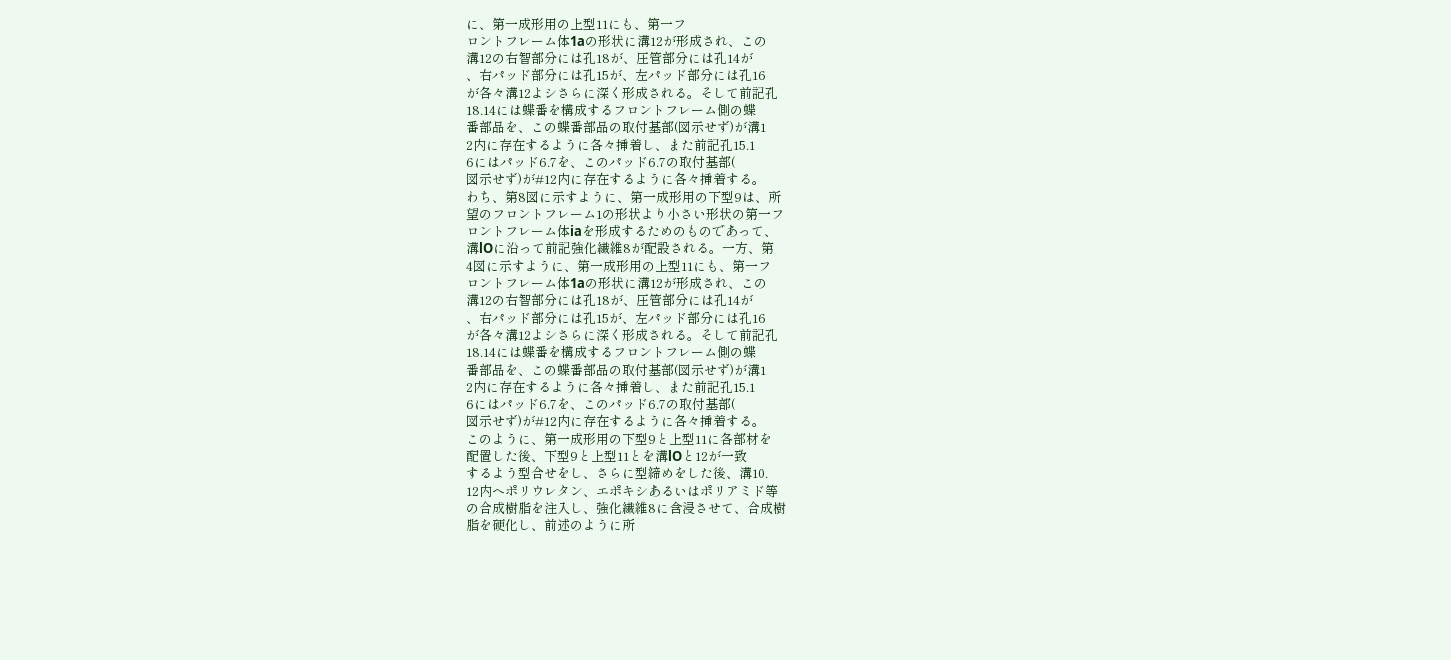に、第一成形用の上型11にも、第一フ
ロントフレーム体1aの形状に溝12が形成され、この
溝12の右智部分には孔18が、圧管部分には孔14が
、右パッド部分には孔15が、左パッド部分には孔16
が各々溝12よシさらに深く形成される。そして前記孔
18.14には蝶番を構成するフロントフレーム側の蝶
番部品を、この蝶番部品の取付基部(図示せず)が溝1
2内に存在するように各々挿着し、また前記孔15.1
6にはパッド6.7を、このパッド6.7の取付基部(
図示せず)が#12内に存在するように各々挿着する。
わち、第8図に示すように、第一成形用の下型9は、所
望のフロントフレーム1の形状より小さい形状の第一フ
ロントフレーム体iaを形成するためのものであって、
溝lOに沿って前記強化繊維8が配設される。一方、第
4図に示すように、第一成形用の上型11にも、第一フ
ロントフレーム体1aの形状に溝12が形成され、この
溝12の右智部分には孔18が、圧管部分には孔14が
、右パッド部分には孔15が、左パッド部分には孔16
が各々溝12よシさらに深く形成される。そして前記孔
18.14には蝶番を構成するフロントフレーム側の蝶
番部品を、この蝶番部品の取付基部(図示せず)が溝1
2内に存在するように各々挿着し、また前記孔15.1
6にはパッド6.7を、このパッド6.7の取付基部(
図示せず)が#12内に存在するように各々挿着する。
このように、第一成形用の下型9と上型11に各部材を
配置した後、下型9と上型11とを溝lOと12が一致
するよう型合せをし、さらに型締めをした後、溝10.
12内へポリウレタン、エポキシあるいはポリアミド等
の合成樹脂を注入し、強化繊維8に含浸させて、合成樹
脂を硬化し、前述のように所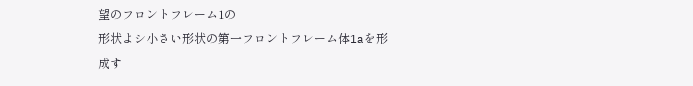望のフロントフレーム1の
形状よシ小さい形状の第一フロントフレーム体1aを形
成す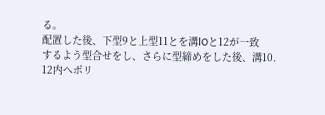る。
配置した後、下型9と上型11とを溝lOと12が一致
するよう型合せをし、さらに型締めをした後、溝10.
12内へポリ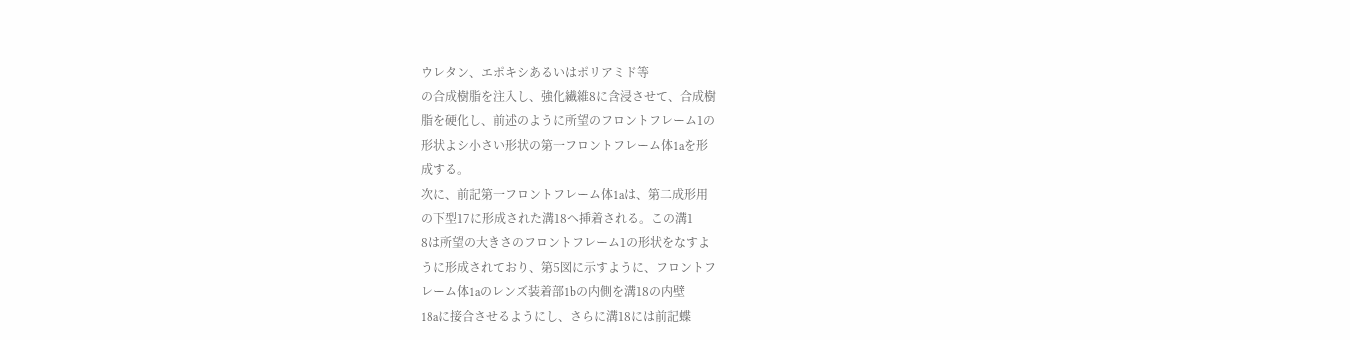ウレタン、エポキシあるいはポリアミド等
の合成樹脂を注入し、強化繊維8に含浸させて、合成樹
脂を硬化し、前述のように所望のフロントフレーム1の
形状よシ小さい形状の第一フロントフレーム体1aを形
成する。
次に、前記第一フロントフレーム体1aは、第二成形用
の下型17に形成された溝18へ挿着される。この溝1
8は所望の大きさのフロントフレーム1の形状をなすよ
うに形成されており、第5図に示すように、フロントフ
レーム体1aのレンズ装着部1bの内側を溝18の内壁
18aに接合させるようにし、さらに溝18には前記蝶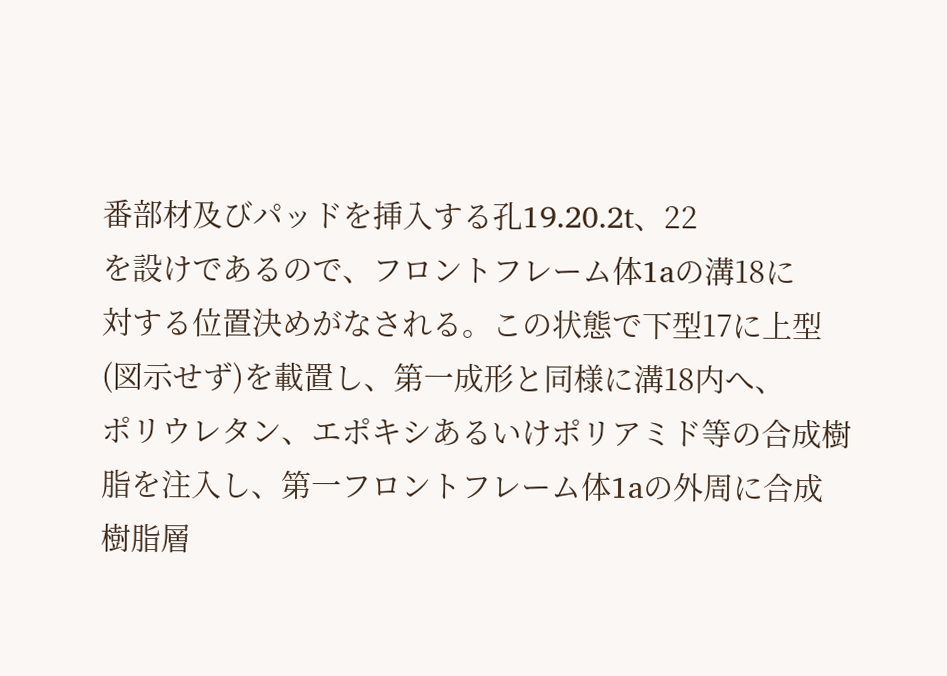番部材及びパッドを挿入する孔19.20.2t、22
を設けであるので、フロントフレーム体1aの溝18に
対する位置決めがなされる。この状態で下型17に上型
(図示せず)を載置し、第一成形と同様に溝18内へ、
ポリウレタン、エポキシあるいけポリアミド等の合成樹
脂を注入し、第一フロントフレーム体1aの外周に合成
樹脂層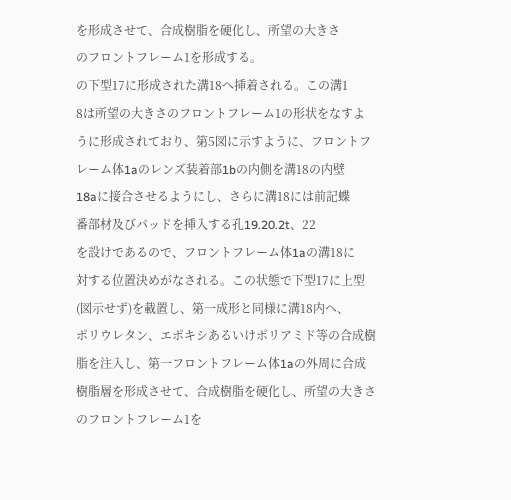を形成させて、合成樹脂を硬化し、所望の大きさ
のフロントフレーム1を形成する。
の下型17に形成された溝18へ挿着される。この溝1
8は所望の大きさのフロントフレーム1の形状をなすよ
うに形成されており、第5図に示すように、フロントフ
レーム体1aのレンズ装着部1bの内側を溝18の内壁
18aに接合させるようにし、さらに溝18には前記蝶
番部材及びパッドを挿入する孔19.20.2t、22
を設けであるので、フロントフレーム体1aの溝18に
対する位置決めがなされる。この状態で下型17に上型
(図示せず)を載置し、第一成形と同様に溝18内へ、
ポリウレタン、エポキシあるいけポリアミド等の合成樹
脂を注入し、第一フロントフレーム体1aの外周に合成
樹脂層を形成させて、合成樹脂を硬化し、所望の大きさ
のフロントフレーム1を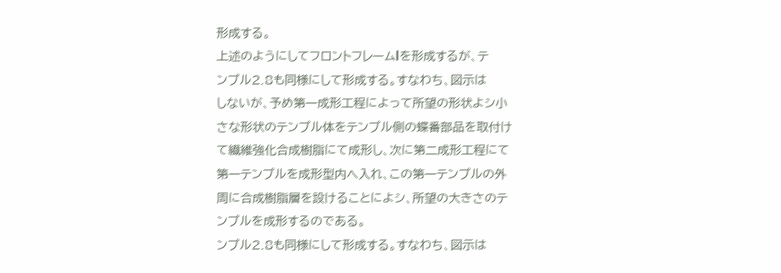形成する。
上述のようにしてフロントフレームlを形成するが、テ
ンプル2.8も同様にして形成する。すなわち、図示は
しないが、予め第一成形工程によって所望の形状よシ小
さな形状のテンプル体をテンプル側の蝶番部品を取付け
て繊維強化合成樹脂にて成形し、次に第二成形工程にて
第一テンプルを成形型内へ入れ、この第一テンプルの外
周に合成樹脂層を設けることによシ、所望の大きさのテ
ンプルを成形するのである。
ンプル2.8も同様にして形成する。すなわち、図示は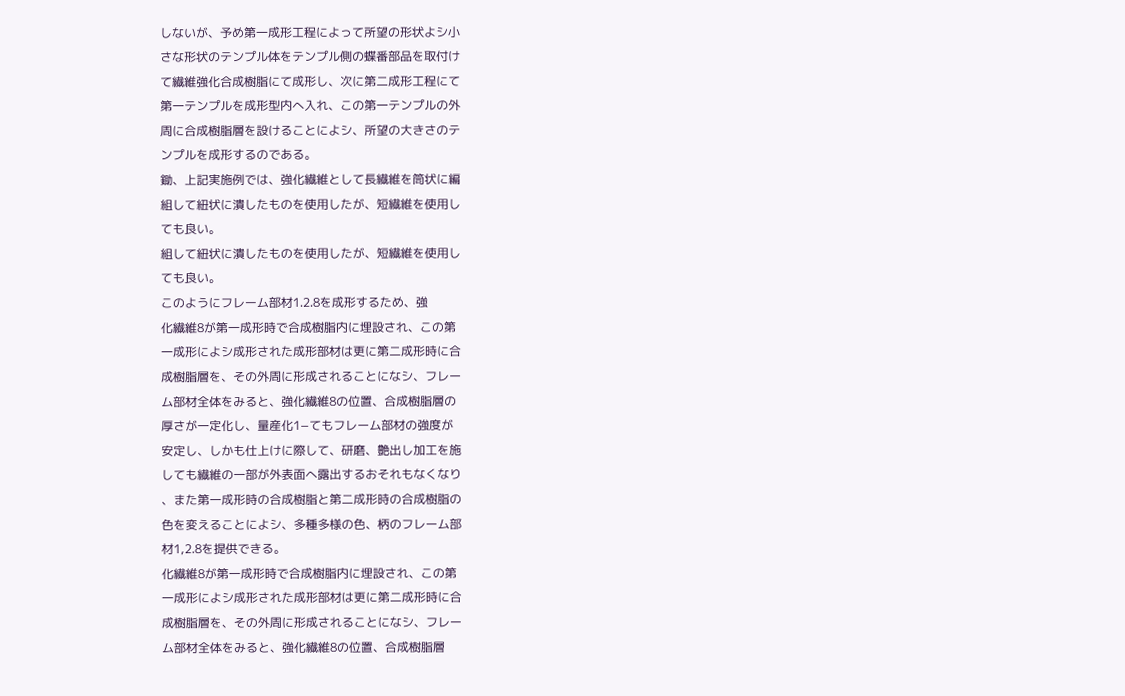しないが、予め第一成形工程によって所望の形状よシ小
さな形状のテンプル体をテンプル側の蝶番部品を取付け
て繊維強化合成樹脂にて成形し、次に第二成形工程にて
第一テンプルを成形型内へ入れ、この第一テンプルの外
周に合成樹脂層を設けることによシ、所望の大きさのテ
ンプルを成形するのである。
鋤、上記実施例では、強化繊維として長繊維を筒状に編
組して紐状に潰したものを使用したが、短繊維を使用し
ても良い。
組して紐状に潰したものを使用したが、短繊維を使用し
ても良い。
このようにフレーム部材1.2.8を成形するため、強
化繊維8が第一成形時で合成樹脂内に埋設され、この第
一成形によシ成形された成形部材は更に第二成形時に合
成樹脂層を、その外周に形成されることになシ、フレー
ム部材全体をみると、強化繊維8の位置、合成樹脂層の
厚さが一定化し、量産化1−てもフレーム部材の強度が
安定し、しかも仕上けに際して、研磨、艶出し加工を施
しても繊維の一部が外表面へ露出するおそれもなくなり
、また第一成形時の合成樹脂と第二成形時の合成樹脂の
色を変えることによシ、多種多様の色、柄のフレーム部
材1,2.8を提供できる。
化繊維8が第一成形時で合成樹脂内に埋設され、この第
一成形によシ成形された成形部材は更に第二成形時に合
成樹脂層を、その外周に形成されることになシ、フレー
ム部材全体をみると、強化繊維8の位置、合成樹脂層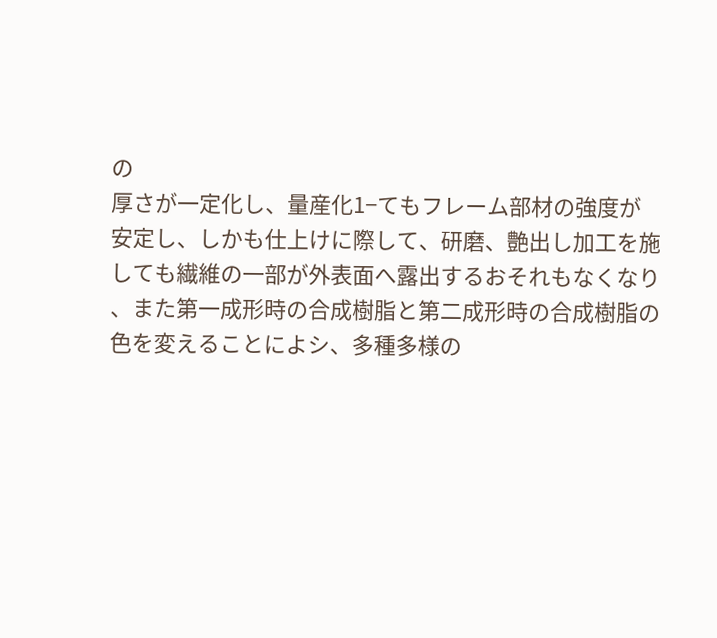の
厚さが一定化し、量産化1−てもフレーム部材の強度が
安定し、しかも仕上けに際して、研磨、艶出し加工を施
しても繊維の一部が外表面へ露出するおそれもなくなり
、また第一成形時の合成樹脂と第二成形時の合成樹脂の
色を変えることによシ、多種多様の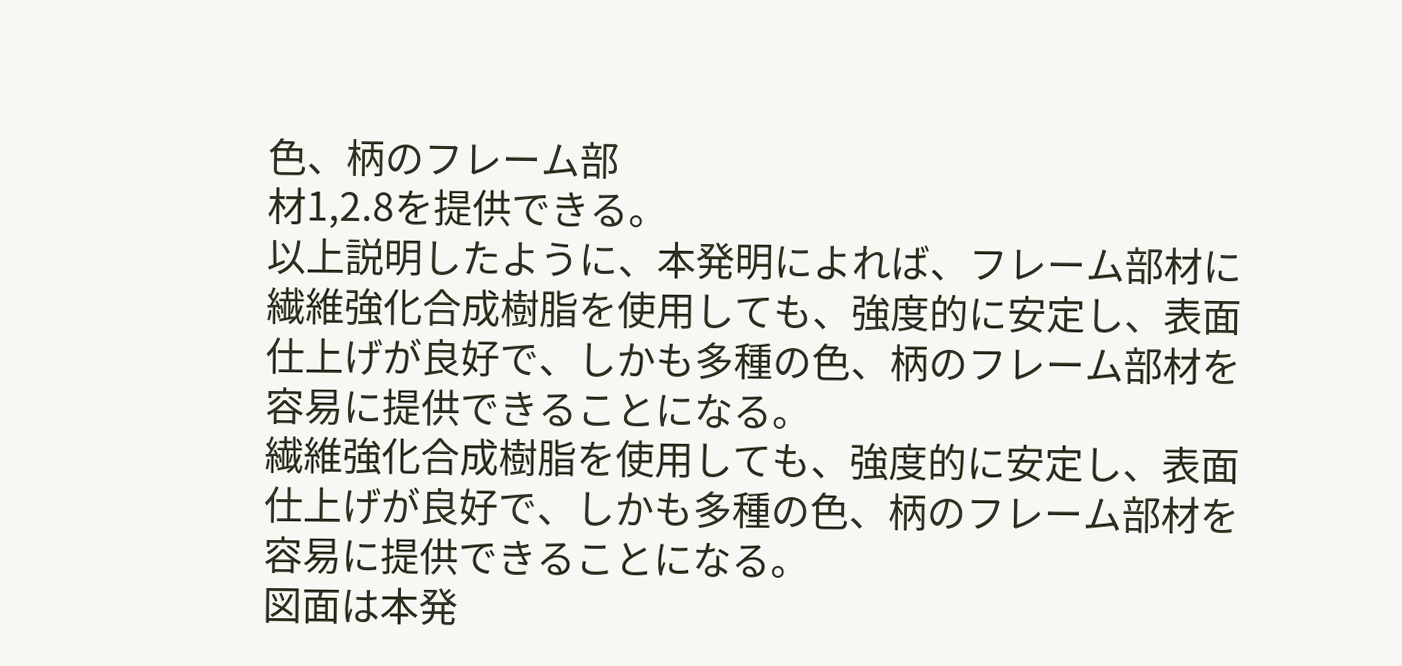色、柄のフレーム部
材1,2.8を提供できる。
以上説明したように、本発明によれば、フレーム部材に
繊維強化合成樹脂を使用しても、強度的に安定し、表面
仕上げが良好で、しかも多種の色、柄のフレーム部材を
容易に提供できることになる。
繊維強化合成樹脂を使用しても、強度的に安定し、表面
仕上げが良好で、しかも多種の色、柄のフレーム部材を
容易に提供できることになる。
図面は本発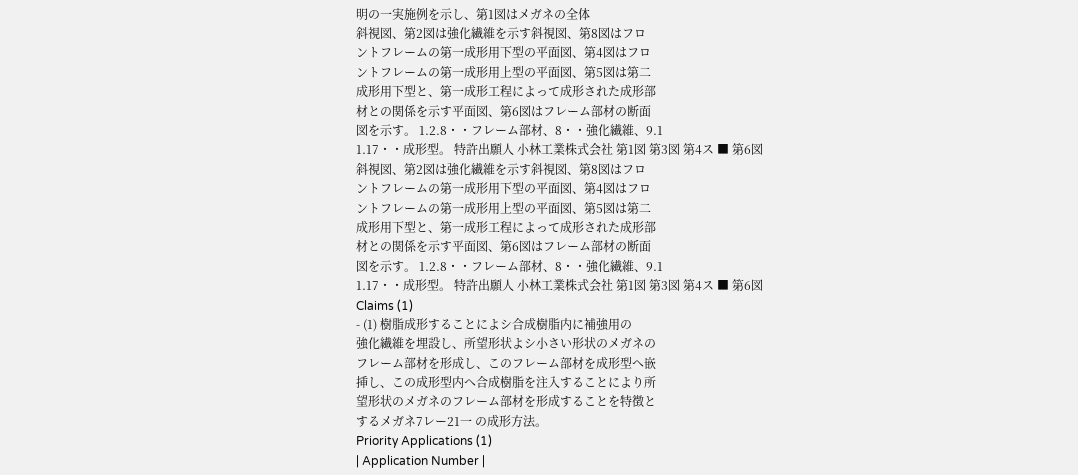明の一実施例を示し、第1図はメガネの全体
斜視図、第2図は強化繊維を示す斜視図、第8図はフロ
ントフレームの第一成形用下型の平面図、第4図はフロ
ントフレームの第一成形用上型の平面図、第5図は第二
成形用下型と、第一成形工程によって成形された成形部
材との関係を示す平面図、第6図はフレーム部材の断面
図を示す。 1.2.8・・フレーム部材、8・・強化繊維、9.1
1.17・・成形型。 特許出願人 小林工業株式会社 第1図 第3図 第4ス ■ 第6図
斜視図、第2図は強化繊維を示す斜視図、第8図はフロ
ントフレームの第一成形用下型の平面図、第4図はフロ
ントフレームの第一成形用上型の平面図、第5図は第二
成形用下型と、第一成形工程によって成形された成形部
材との関係を示す平面図、第6図はフレーム部材の断面
図を示す。 1.2.8・・フレーム部材、8・・強化繊維、9.1
1.17・・成形型。 特許出願人 小林工業株式会社 第1図 第3図 第4ス ■ 第6図
Claims (1)
- (1) 樹脂成形することによシ合成樹脂内に補強用の
強化繊維を埋設し、所望形状よシ小さい形状のメガネの
フレーム部材を形成し、このフレーム部材を成形型へ嵌
挿し、この成形型内へ合成樹脂を注入することにより所
望形状のメガネのフレーム部材を形成することを特徴と
するメガネ7レー21一 の成形方法。
Priority Applications (1)
| Application Number |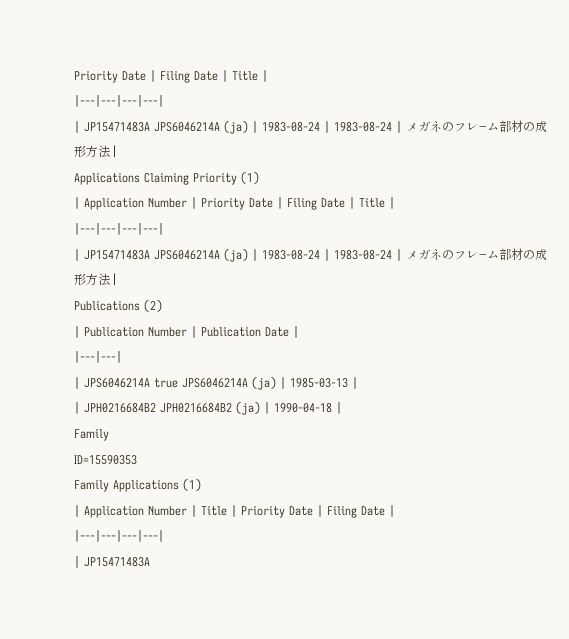Priority Date | Filing Date | Title |
|---|---|---|---|
| JP15471483A JPS6046214A (ja) | 1983-08-24 | 1983-08-24 | メガネのフレ−ム部材の成形方法 |
Applications Claiming Priority (1)
| Application Number | Priority Date | Filing Date | Title |
|---|---|---|---|
| JP15471483A JPS6046214A (ja) | 1983-08-24 | 1983-08-24 | メガネのフレ−ム部材の成形方法 |
Publications (2)
| Publication Number | Publication Date |
|---|---|
| JPS6046214A true JPS6046214A (ja) | 1985-03-13 |
| JPH0216684B2 JPH0216684B2 (ja) | 1990-04-18 |
Family
ID=15590353
Family Applications (1)
| Application Number | Title | Priority Date | Filing Date |
|---|---|---|---|
| JP15471483A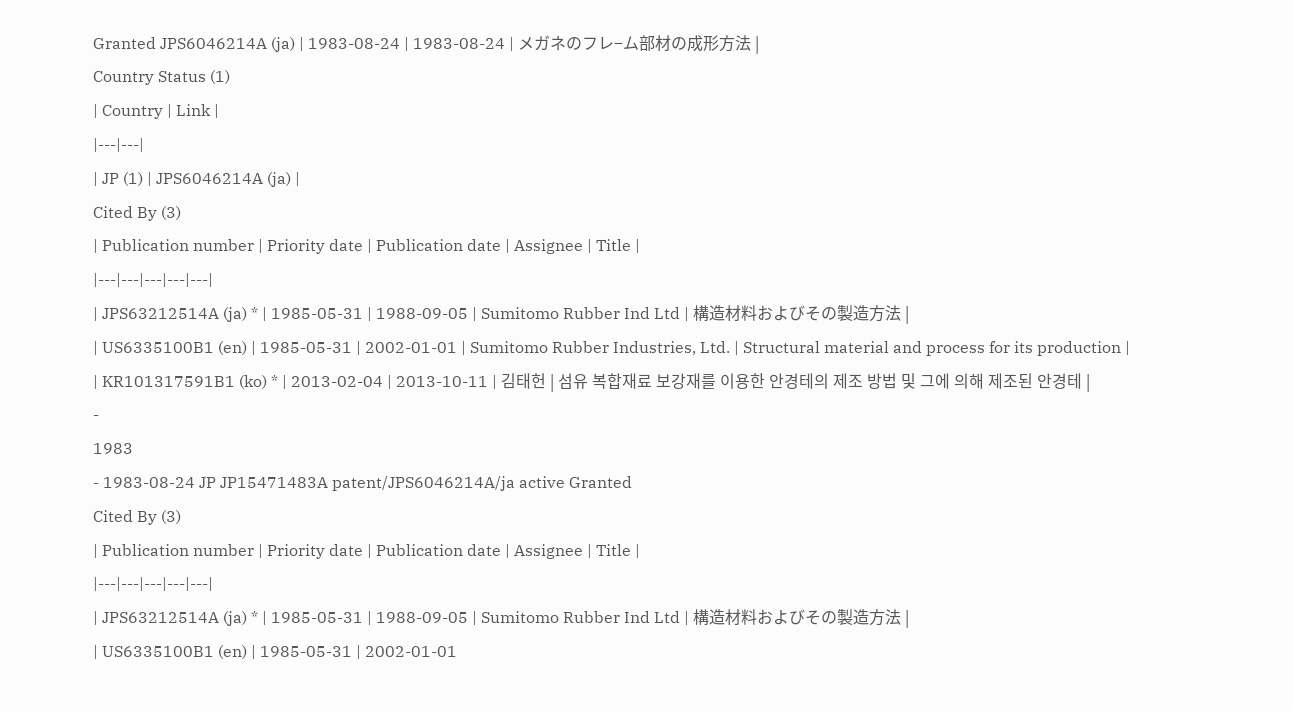Granted JPS6046214A (ja) | 1983-08-24 | 1983-08-24 | メガネのフレ−ム部材の成形方法 |
Country Status (1)
| Country | Link |
|---|---|
| JP (1) | JPS6046214A (ja) |
Cited By (3)
| Publication number | Priority date | Publication date | Assignee | Title |
|---|---|---|---|---|
| JPS63212514A (ja) * | 1985-05-31 | 1988-09-05 | Sumitomo Rubber Ind Ltd | 構造材料およびその製造方法 |
| US6335100B1 (en) | 1985-05-31 | 2002-01-01 | Sumitomo Rubber Industries, Ltd. | Structural material and process for its production |
| KR101317591B1 (ko) * | 2013-02-04 | 2013-10-11 | 김태헌 | 섬유 복합재료 보강재를 이용한 안경테의 제조 방법 및 그에 의해 제조된 안경테 |
-
1983
- 1983-08-24 JP JP15471483A patent/JPS6046214A/ja active Granted
Cited By (3)
| Publication number | Priority date | Publication date | Assignee | Title |
|---|---|---|---|---|
| JPS63212514A (ja) * | 1985-05-31 | 1988-09-05 | Sumitomo Rubber Ind Ltd | 構造材料およびその製造方法 |
| US6335100B1 (en) | 1985-05-31 | 2002-01-01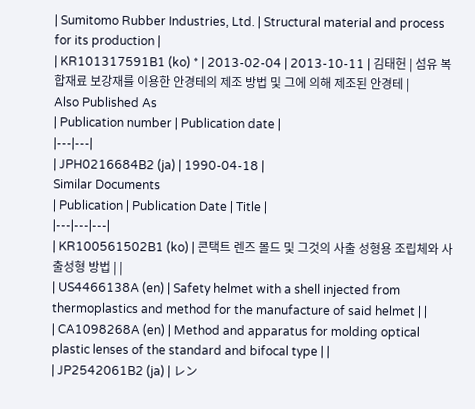| Sumitomo Rubber Industries, Ltd. | Structural material and process for its production |
| KR101317591B1 (ko) * | 2013-02-04 | 2013-10-11 | 김태헌 | 섬유 복합재료 보강재를 이용한 안경테의 제조 방법 및 그에 의해 제조된 안경테 |
Also Published As
| Publication number | Publication date |
|---|---|
| JPH0216684B2 (ja) | 1990-04-18 |
Similar Documents
| Publication | Publication Date | Title |
|---|---|---|
| KR100561502B1 (ko) | 콘택트 렌즈 몰드 및 그것의 사출 성형용 조립체와 사출성형 방법 | |
| US4466138A (en) | Safety helmet with a shell injected from thermoplastics and method for the manufacture of said helmet | |
| CA1098268A (en) | Method and apparatus for molding optical plastic lenses of the standard and bifocal type | |
| JP2542061B2 (ja) | レン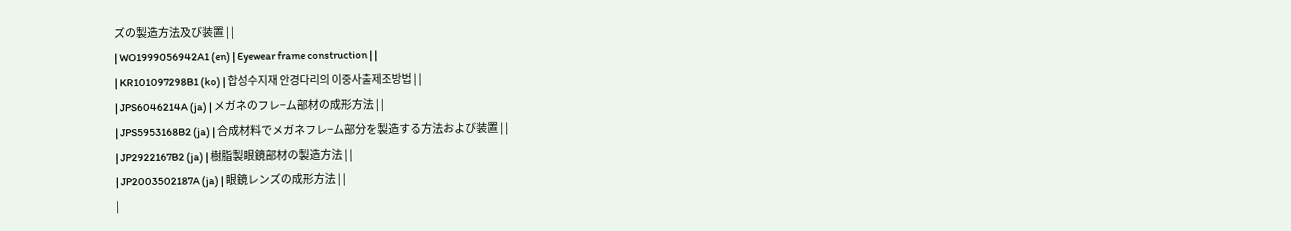ズの製造方法及び装置 | |
| WO1999056942A1 (en) | Eyewear frame construction | |
| KR101097298B1 (ko) | 합성수지재 안경다리의 이중사출제조방법 | |
| JPS6046214A (ja) | メガネのフレ−ム部材の成形方法 | |
| JPS5953168B2 (ja) | 合成材料でメガネフレ−ム部分を製造する方法および装置 | |
| JP2922167B2 (ja) | 樹脂製眼鏡部材の製造方法 | |
| JP2003502187A (ja) | 眼鏡レンズの成形方法 | |
|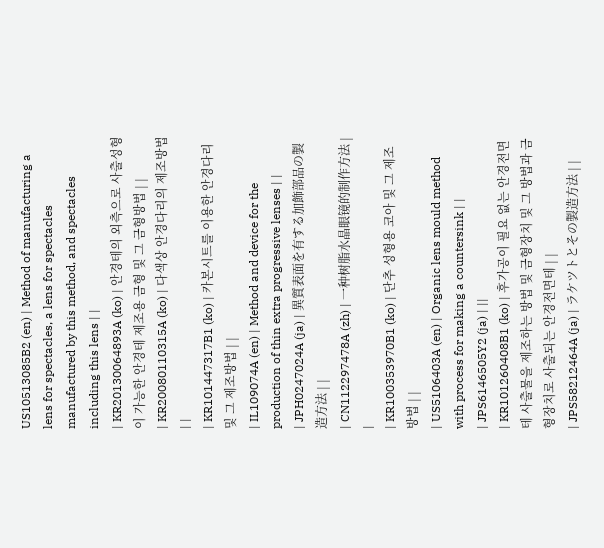US10513085B2 (en) | Method of manufacturing a lens for spectacles, a lens for spectacles manufactured by this method, and spectacles including this lens | |
| KR20130064893A (ko) | 안경테의 외측으로 사출성형이 가능한 안경테 제조용 금형 및 그 금형방법 | |
| KR20080110315A (ko) | 다색상 안경다리의 제조방법 | |
| KR101447317B1 (ko) | 카본시트를 이용한 안경다리 및 그 제조방법 | |
| IL109074A (en) | Method and device for the production of thin extra progressive lenses | |
| JPH0247024A (ja) | 異質表面を有する加飾部品の製造方法 | |
| CN112297478A (zh) | 一种树脂水晶眼镜的制作方法 | |
| KR100353970B1 (ko) | 단추 성형용 코아 및 그 제조방법 | |
| US5106403A (en) | Organic lens mould method with process for making a countersink | |
| JPS6146505Y2 (ja) | ||
| KR101260408B1 (ko) | 후가공이 필요 없는 안경전면테 사출물을 제조하는 방법 및 금형장치 및 그 방법과 금형장치로 사출되는 안경전면테 | |
| JPS58212464A (ja) | ラケツトとその製造方法 | |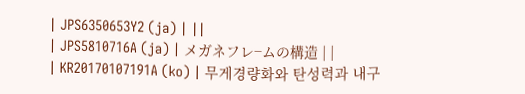| JPS6350653Y2 (ja) | ||
| JPS5810716A (ja) | メガネフレ−ムの構造 | |
| KR20170107191A (ko) | 무게경량화와 탄성력과 내구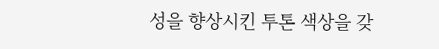성을 향상시킨 투톤 색상을 갖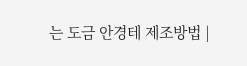는 도금 안경테 제조방법 |